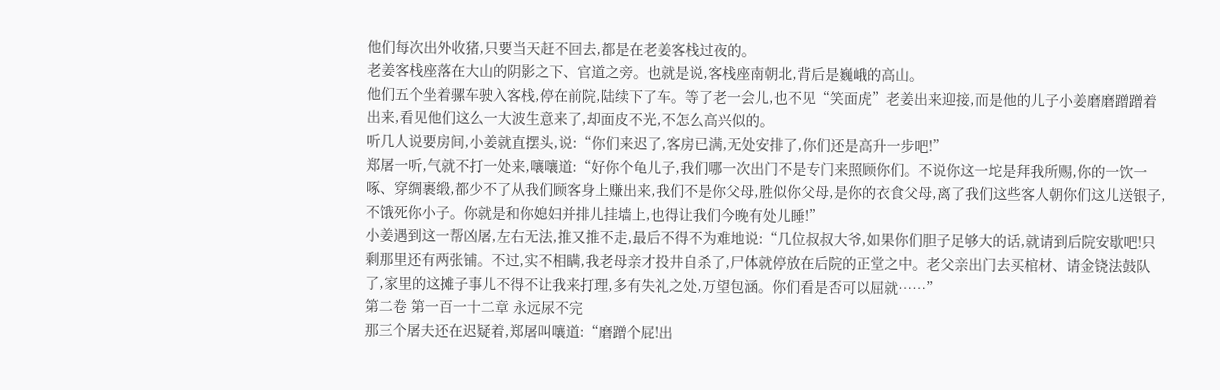他们每次出外收猪,只要当天赶不回去,都是在老姜客栈过夜的。
老姜客栈座落在大山的阴影之下、官道之旁。也就是说,客栈座南朝北,背后是巍峨的高山。
他们五个坐着骡车驶入客栈,停在前院,陆续下了车。等了老一会儿,也不见“笑面虎”老姜出来迎接,而是他的儿子小姜磨磨蹭蹭着出来,看见他们这么一大波生意来了,却面皮不光,不怎么高兴似的。
听几人说要房间,小姜就直摆头,说:“你们来迟了,客房已满,无处安排了,你们还是高升一步吧!”
郑屠一听,气就不打一处来,嚷嚷道:“好你个龟儿子,我们哪一次出门不是专门来照顾你们。不说你这一坨是拜我所赐,你的一饮一啄、穿绸裹缎,都少不了从我们顾客身上赚出来,我们不是你父母,胜似你父母,是你的衣食父母,离了我们这些客人朝你们这儿送银子,不饿死你小子。你就是和你媳妇并排儿挂墙上,也得让我们今晚有处儿睡!”
小姜遇到这一帮凶屠,左右无法,推又推不走,最后不得不为难地说:“几位叔叔大爷,如果你们胆子足够大的话,就请到后院安歇吧!只剩那里还有两张铺。不过,实不相瞒,我老母亲才投井自杀了,尸体就停放在后院的正堂之中。老父亲出门去买棺材、请金铙法鼓队了,家里的这摊子事儿不得不让我来打理,多有失礼之处,万望包涵。你们看是否可以屈就……”
第二卷 第一百一十二章 永远尿不完
那三个屠夫还在迟疑着,郑屠叫嚷道:“磨蹭个屁!出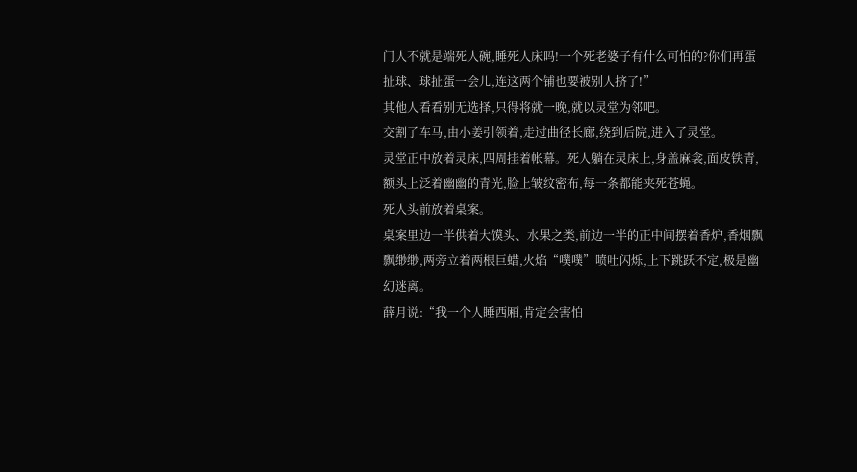门人不就是端死人碗,睡死人床吗!一个死老婆子有什么可怕的?你们再蛋扯球、球扯蛋一会儿,连这两个铺也要被别人挤了!”
其他人看看别无选择,只得将就一晚,就以灵堂为邻吧。
交割了车马,由小姜引领着,走过曲径长廊,绕到后院,进入了灵堂。
灵堂正中放着灵床,四周挂着帐幕。死人躺在灵床上,身盖麻衾,面皮铁青,额头上泛着幽幽的青光,脸上皱纹密布,每一条都能夹死苍蝇。
死人头前放着桌案。
桌案里边一半供着大馍头、水果之类,前边一半的正中间摆着香炉,香烟飘飘缈缈,两旁立着两根巨蜡,火焰“噗噗”喷吐闪烁,上下跳跃不定,极是幽幻迷离。
薛月说:“我一个人睡西厢,肯定会害怕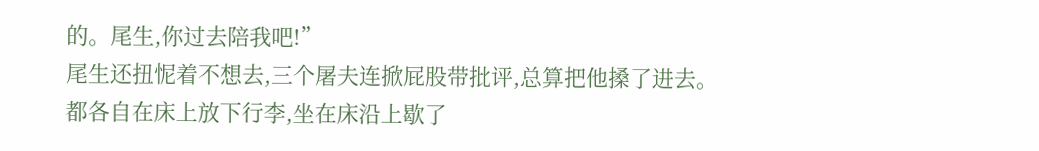的。尾生,你过去陪我吧!”
尾生还扭怩着不想去,三个屠夫连掀屁股带批评,总算把他搡了进去。
都各自在床上放下行李,坐在床沿上歇了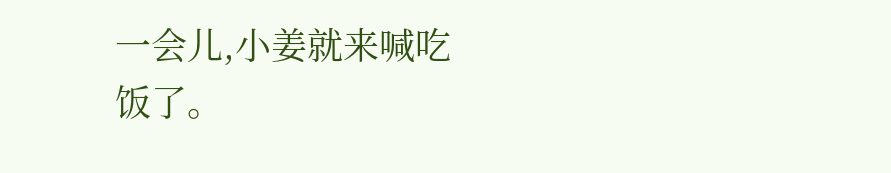一会儿,小姜就来喊吃饭了。